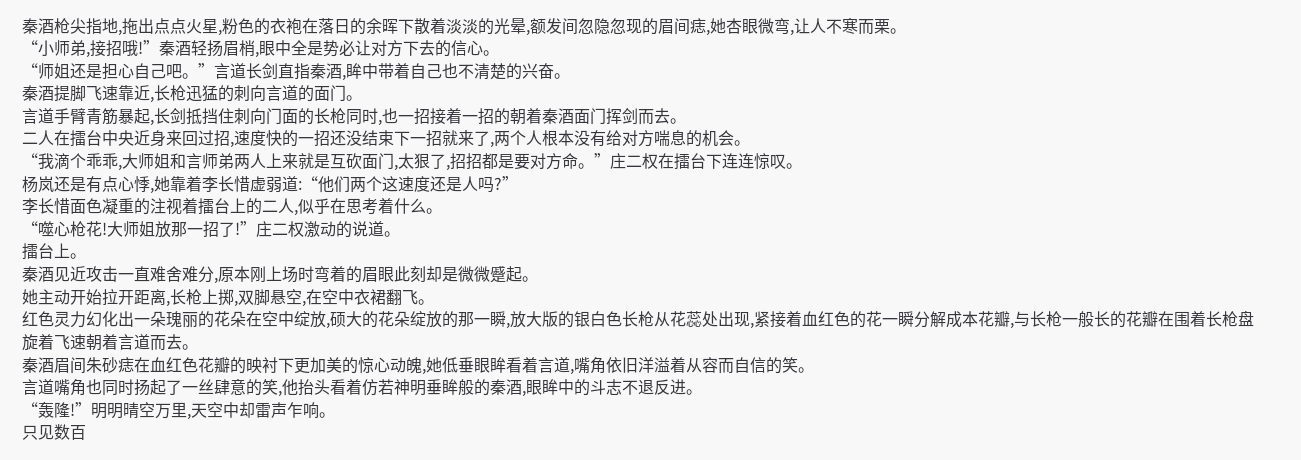秦酒枪尖指地,拖出点点火星,粉色的衣袍在落日的余晖下散着淡淡的光晕,额发间忽隐忽现的眉间痣,她杏眼微弯,让人不寒而栗。
“小师弟,接招哦!”秦酒轻扬眉梢,眼中全是势必让对方下去的信心。
“师姐还是担心自己吧。”言道长剑直指秦酒,眸中带着自己也不清楚的兴奋。
秦酒提脚飞速靠近,长枪迅猛的刺向言道的面门。
言道手臂青筋暴起,长剑抵挡住刺向门面的长枪同时,也一招接着一招的朝着秦酒面门挥剑而去。
二人在擂台中央近身来回过招,速度快的一招还没结束下一招就来了,两个人根本没有给对方喘息的机会。
“我滴个乖乖,大师姐和言师弟两人上来就是互砍面门,太狠了,招招都是要对方命。”庄二权在擂台下连连惊叹。
杨岚还是有点心悸,她靠着李长惜虚弱道:“他们两个这速度还是人吗?”
李长惜面色凝重的注视着擂台上的二人,似乎在思考着什么。
“噬心枪花!大师姐放那一招了!”庄二权激动的说道。
擂台上。
秦酒见近攻击一直难舍难分,原本刚上场时弯着的眉眼此刻却是微微蹙起。
她主动开始拉开距离,长枪上掷,双脚悬空,在空中衣裙翻飞。
红色灵力幻化出一朵瑰丽的花朵在空中绽放,硕大的花朵绽放的那一瞬,放大版的银白色长枪从花蕊处出现,紧接着血红色的花一瞬分解成本花瓣,与长枪一般长的花瓣在围着长枪盘旋着飞速朝着言道而去。
秦酒眉间朱砂痣在血红色花瓣的映衬下更加美的惊心动魄,她低垂眼眸看着言道,嘴角依旧洋溢着从容而自信的笑。
言道嘴角也同时扬起了一丝肆意的笑,他抬头看着仿若神明垂眸般的秦酒,眼眸中的斗志不退反进。
“轰隆!”明明晴空万里,天空中却雷声乍响。
只见数百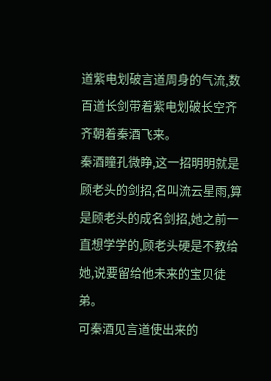道紫电划破言道周身的气流,数百道长剑带着紫电划破长空齐齐朝着秦酒飞来。
秦酒瞳孔微睁,这一招明明就是顾老头的剑招,名叫流云星雨,算是顾老头的成名剑招,她之前一直想学学的,顾老头硬是不教给她,说要留给他未来的宝贝徒弟。
可秦酒见言道使出来的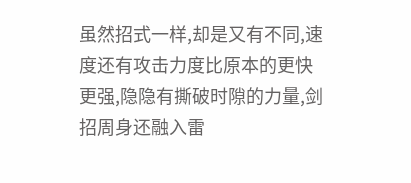虽然招式一样,却是又有不同,速度还有攻击力度比原本的更快更强,隐隐有撕破时隙的力量,剑招周身还融入雷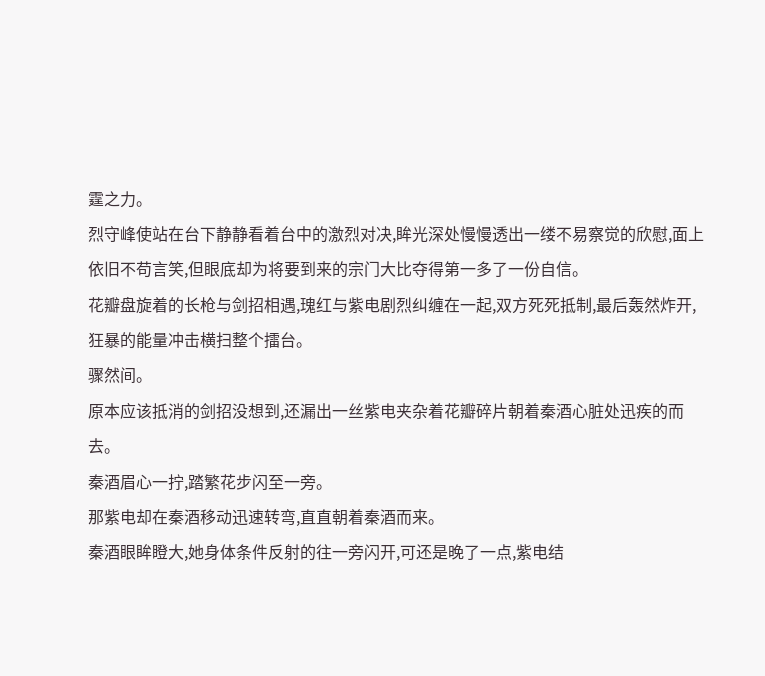霆之力。
烈守峰使站在台下静静看着台中的激烈对决,眸光深处慢慢透出一缕不易察觉的欣慰,面上依旧不苟言笑,但眼底却为将要到来的宗门大比夺得第一多了一份自信。
花瓣盘旋着的长枪与剑招相遇,瑰红与紫电剧烈纠缠在一起,双方死死抵制,最后轰然炸开,狂暴的能量冲击横扫整个擂台。
骤然间。
原本应该抵消的剑招没想到,还漏出一丝紫电夹杂着花瓣碎片朝着秦酒心脏处迅疾的而去。
秦酒眉心一拧,踏繁花步闪至一旁。
那紫电却在秦酒移动迅速转弯,直直朝着秦酒而来。
秦酒眼眸瞪大,她身体条件反射的往一旁闪开,可还是晚了一点,紫电结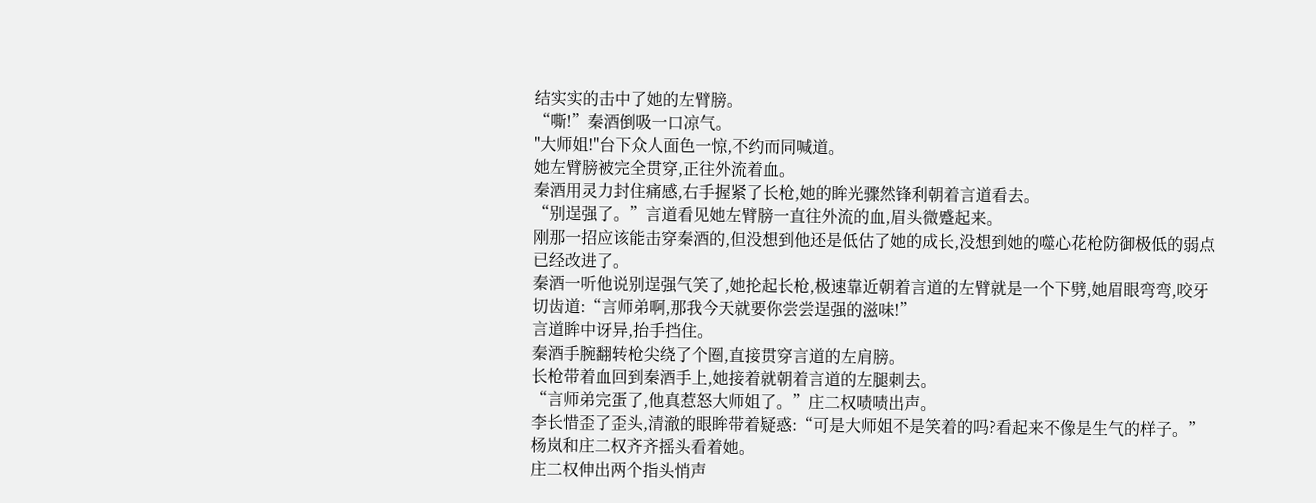结实实的击中了她的左臂膀。
“嘶!”秦酒倒吸一口凉气。
"大师姐!"台下众人面色一惊,不约而同喊道。
她左臂膀被完全贯穿,正往外流着血。
秦酒用灵力封住痛感,右手握紧了长枪,她的眸光骤然锋利朝着言道看去。
“别逞强了。”言道看见她左臂膀一直往外流的血,眉头微蹙起来。
刚那一招应该能击穿秦酒的,但没想到他还是低估了她的成长,没想到她的噬心花枪防御极低的弱点已经改进了。
秦酒一听他说别逞强气笑了,她抡起长枪,极速靠近朝着言道的左臂就是一个下劈,她眉眼弯弯,咬牙切齿道:“言师弟啊,那我今天就要你尝尝逞强的滋味!”
言道眸中讶异,抬手挡住。
秦酒手腕翻转枪尖绕了个圈,直接贯穿言道的左肩膀。
长枪带着血回到秦酒手上,她接着就朝着言道的左腿刺去。
“言师弟完蛋了,他真惹怒大师姐了。”庄二权啧啧出声。
李长惜歪了歪头,清澈的眼眸带着疑惑:“可是大师姐不是笑着的吗?看起来不像是生气的样子。”
杨岚和庄二权齐齐摇头看着她。
庄二权伸出两个指头悄声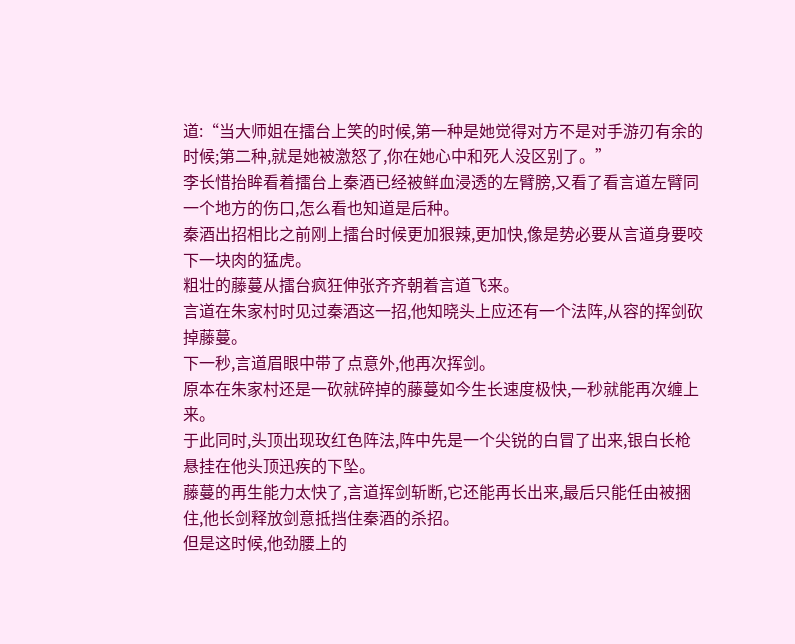道:“当大师姐在擂台上笑的时候,第一种是她觉得对方不是对手游刃有余的时候;第二种,就是她被激怒了,你在她心中和死人没区别了。”
李长惜抬眸看着擂台上秦酒已经被鲜血浸透的左臂膀,又看了看言道左臂同一个地方的伤口,怎么看也知道是后种。
秦酒出招相比之前刚上擂台时候更加狠辣,更加快,像是势必要从言道身要咬下一块肉的猛虎。
粗壮的藤蔓从擂台疯狂伸张齐齐朝着言道飞来。
言道在朱家村时见过秦酒这一招,他知晓头上应还有一个法阵,从容的挥剑砍掉藤蔓。
下一秒,言道眉眼中带了点意外,他再次挥剑。
原本在朱家村还是一砍就碎掉的藤蔓如今生长速度极快,一秒就能再次缠上来。
于此同时,头顶出现玫红色阵法,阵中先是一个尖锐的白冒了出来,银白长枪悬挂在他头顶迅疾的下坠。
藤蔓的再生能力太快了,言道挥剑斩断,它还能再长出来,最后只能任由被捆住,他长剑释放剑意抵挡住秦酒的杀招。
但是这时候,他劲腰上的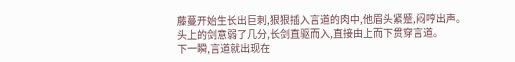藤蔓开始生长出巨刺,狠狠插入言道的肉中,他眉头紧蹙,闷哼出声。
头上的剑意弱了几分,长剑直驱而入,直接由上而下贯穿言道。
下一瞬,言道就出现在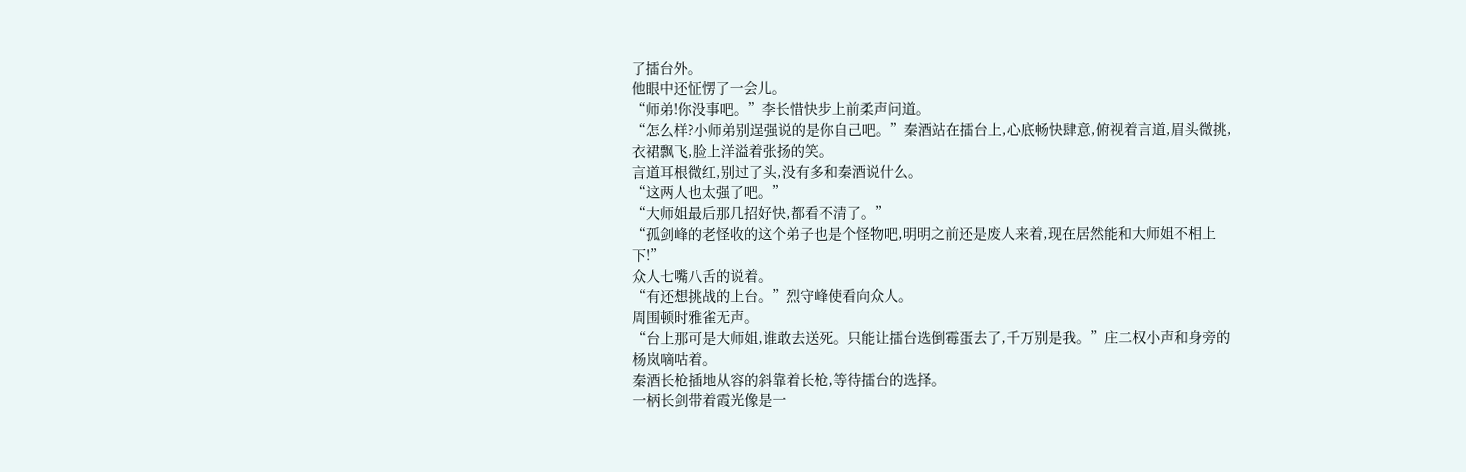了擂台外。
他眼中还怔愣了一会儿。
“师弟!你没事吧。”李长惜快步上前柔声问道。
“怎么样?小师弟别逞强说的是你自己吧。”秦酒站在擂台上,心底畅快肆意,俯视着言道,眉头微挑,衣裙飘飞,脸上洋溢着张扬的笑。
言道耳根微红,别过了头,没有多和秦酒说什么。
“这两人也太强了吧。”
“大师姐最后那几招好快,都看不清了。”
“孤剑峰的老怪收的这个弟子也是个怪物吧,明明之前还是废人来着,现在居然能和大师姐不相上下!”
众人七嘴八舌的说着。
“有还想挑战的上台。”烈守峰使看向众人。
周围顿时雅雀无声。
“台上那可是大师姐,谁敢去送死。只能让擂台选倒霉蛋去了,千万别是我。”庄二权小声和身旁的杨岚嘀咕着。
秦酒长枪插地从容的斜靠着长枪,等待擂台的选择。
一柄长剑带着霞光像是一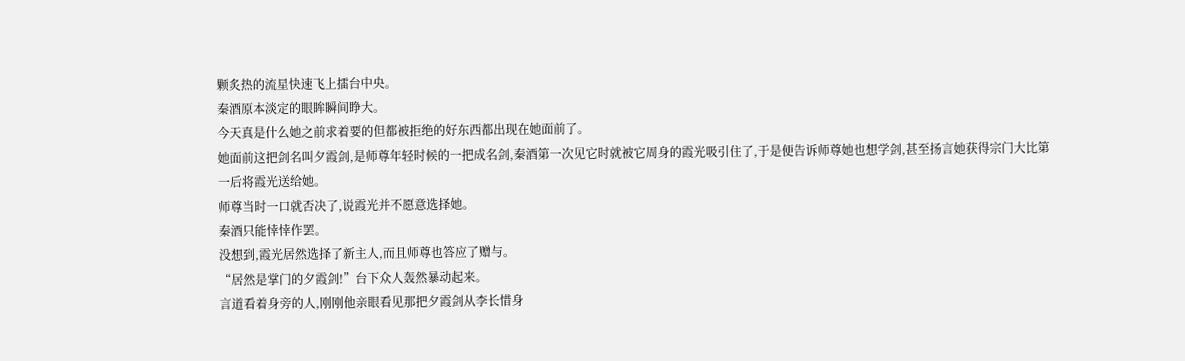颗炙热的流星快速飞上擂台中央。
秦酒原本淡定的眼眸瞬间睁大。
今天真是什么她之前求着要的但都被拒绝的好东西都出现在她面前了。
她面前这把剑名叫夕霞剑,是师尊年轻时候的一把成名剑,秦酒第一次见它时就被它周身的霞光吸引住了,于是便告诉师尊她也想学剑,甚至扬言她获得宗门大比第一后将霞光送给她。
师尊当时一口就否决了,说霞光并不愿意选择她。
秦酒只能悻悻作罢。
没想到,霞光居然选择了新主人,而且师尊也答应了赠与。
“居然是掌门的夕霞剑!”台下众人轰然暴动起来。
言道看着身旁的人,刚刚他亲眼看见那把夕霞剑从李长惜身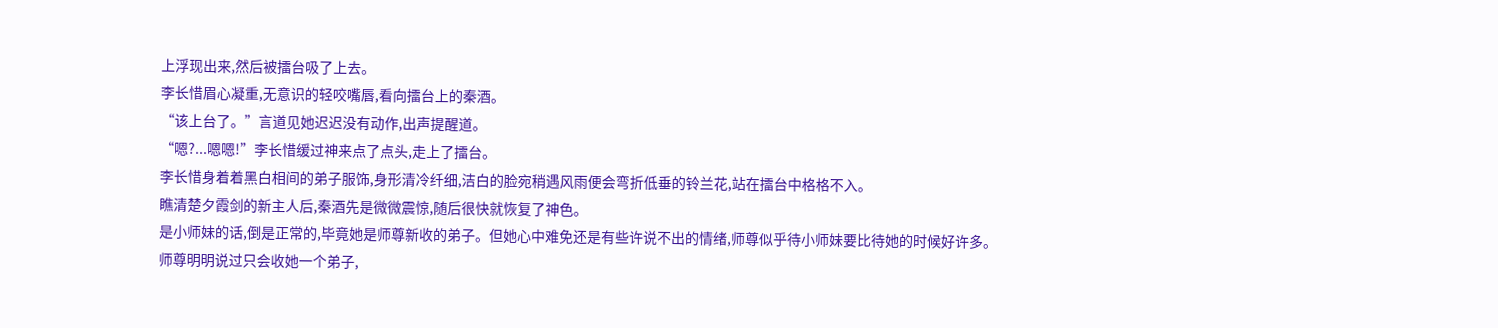上浮现出来,然后被擂台吸了上去。
李长惜眉心凝重,无意识的轻咬嘴唇,看向擂台上的秦酒。
“该上台了。”言道见她迟迟没有动作,出声提醒道。
“嗯?...嗯嗯!”李长惜缓过神来点了点头,走上了擂台。
李长惜身着着黑白相间的弟子服饰,身形清冷纤细,洁白的脸宛稍遇风雨便会弯折低垂的铃兰花,站在擂台中格格不入。
瞧清楚夕霞剑的新主人后,秦酒先是微微震惊,随后很快就恢复了神色。
是小师妹的话,倒是正常的,毕竟她是师尊新收的弟子。但她心中难免还是有些许说不出的情绪,师尊似乎待小师妹要比待她的时候好许多。
师尊明明说过只会收她一个弟子,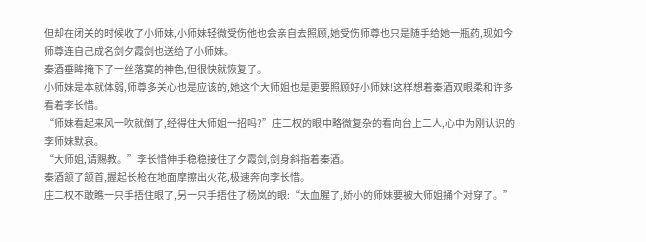但却在闭关的时候收了小师妹,小师妹轻微受伤他也会亲自去照顾,她受伤师尊也只是随手给她一瓶药,现如今师尊连自己成名剑夕霞剑也送给了小师妹。
秦酒垂眸掩下了一丝落寞的神色,但很快就恢复了。
小师妹是本就体弱,师尊多关心也是应该的,她这个大师姐也是更要照顾好小师妹!这样想着秦酒双眼柔和许多看着李长惜。
“师妹看起来风一吹就倒了,经得住大师姐一招吗?”庄二权的眼中略微复杂的看向台上二人,心中为刚认识的李师妹默哀。
“大师姐,请赐教。”李长惜伸手稳稳接住了夕霞剑,剑身斜指着秦酒。
秦酒颔了颔首,握起长枪在地面摩擦出火花,极速奔向李长惜。
庄二权不敢瞧一只手捂住眼了,另一只手捂住了杨岚的眼:“太血腥了,娇小的师妹要被大师姐捅个对穿了。”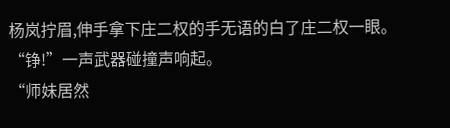杨岚拧眉,伸手拿下庄二权的手无语的白了庄二权一眼。
“铮!”一声武器碰撞声响起。
“师妹居然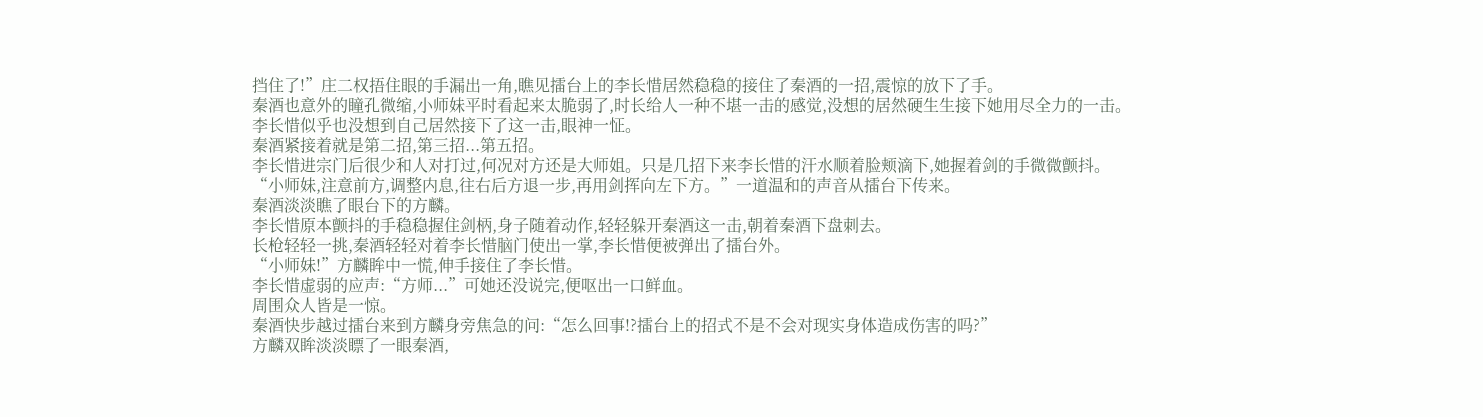挡住了!”庄二权捂住眼的手漏出一角,瞧见擂台上的李长惜居然稳稳的接住了秦酒的一招,震惊的放下了手。
秦酒也意外的瞳孔微缩,小师妹平时看起来太脆弱了,时长给人一种不堪一击的感觉,没想的居然硬生生接下她用尽全力的一击。
李长惜似乎也没想到自己居然接下了这一击,眼神一怔。
秦酒紧接着就是第二招,第三招...第五招。
李长惜进宗门后很少和人对打过,何况对方还是大师姐。只是几招下来李长惜的汗水顺着脸颊滴下,她握着剑的手微微颤抖。
“小师妹,注意前方,调整内息,往右后方退一步,再用剑挥向左下方。”一道温和的声音从擂台下传来。
秦酒淡淡瞧了眼台下的方麟。
李长惜原本颤抖的手稳稳握住剑柄,身子随着动作,轻轻躲开秦酒这一击,朝着秦酒下盘刺去。
长枪轻轻一挑,秦酒轻轻对着李长惜脑门使出一掌,李长惜便被弹出了擂台外。
“小师妹!”方麟眸中一慌,伸手接住了李长惜。
李长惜虚弱的应声:“方师...”可她还没说完,便呕出一口鲜血。
周围众人皆是一惊。
秦酒快步越过擂台来到方麟身旁焦急的问:“怎么回事!?擂台上的招式不是不会对现实身体造成伤害的吗?”
方麟双眸淡淡瞟了一眼秦酒,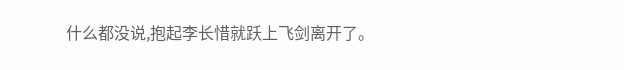什么都没说,抱起李长惜就跃上飞剑离开了。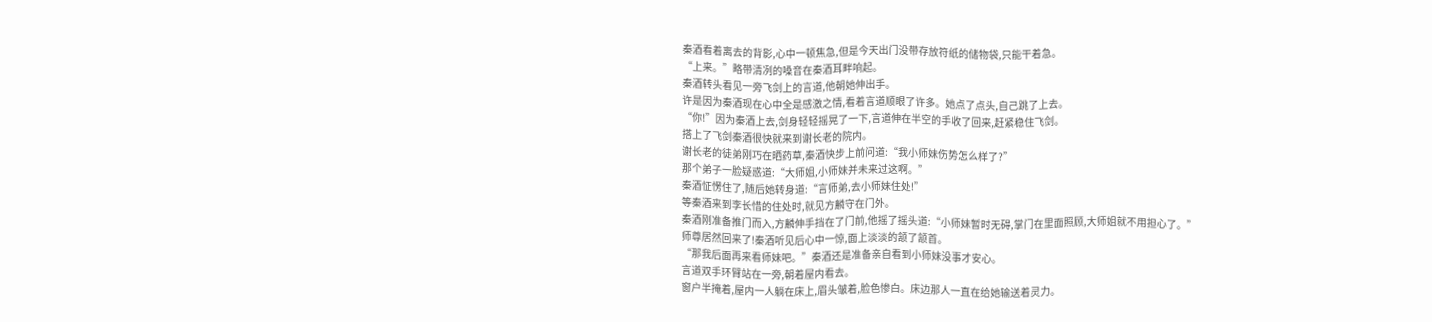秦酒看着离去的背影,心中一顿焦急,但是今天出门没带存放符纸的储物袋,只能干着急。
“上来。”略带清冽的嗓音在秦酒耳畔响起。
秦酒转头看见一旁飞剑上的言道,他朝她伸出手。
许是因为秦酒现在心中全是感激之情,看着言道顺眼了许多。她点了点头,自己跳了上去。
“你!”因为秦酒上去,剑身轻轻摇晃了一下,言道伸在半空的手收了回来,赶紧稳住飞剑。
搭上了飞剑秦酒很快就来到谢长老的院内。
谢长老的徒弟刚巧在晒药草,秦酒快步上前问道:“我小师妹伤势怎么样了?”
那个弟子一脸疑惑道:“大师姐,小师妹并未来过这啊。”
秦酒怔愣住了,随后她转身道:“言师弟,去小师妹住处!”
等秦酒来到李长惜的住处时,就见方麟守在门外。
秦酒刚准备推门而入,方麟伸手挡在了门前,他摇了摇头道:“小师妹暂时无碍,掌门在里面照顾,大师姐就不用担心了。”
师尊居然回来了!秦酒听见后心中一惊,面上淡淡的颔了颔首。
“那我后面再来看师妹吧。”秦酒还是准备亲自看到小师妹没事才安心。
言道双手环臂站在一旁,朝着屋内看去。
窗户半掩着,屋内一人躺在床上,眉头皱着,脸色惨白。床边那人一直在给她输送着灵力。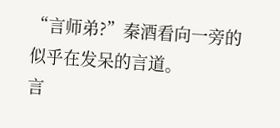“言师弟?”秦酒看向一旁的似乎在发呆的言道。
言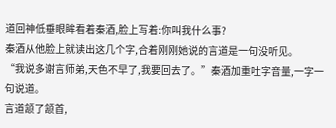道回神低垂眼眸看着秦酒,脸上写着:你叫我什么事?
秦酒从他脸上就读出这几个字,合着刚刚她说的言道是一句没听见。
“我说多谢言师弟,天色不早了,我要回去了。”秦酒加重吐字音量,一字一句说道。
言道颔了颔首,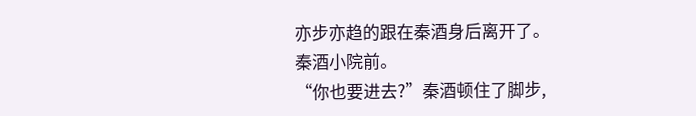亦步亦趋的跟在秦酒身后离开了。
秦酒小院前。
“你也要进去?”秦酒顿住了脚步,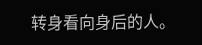转身看向身后的人。